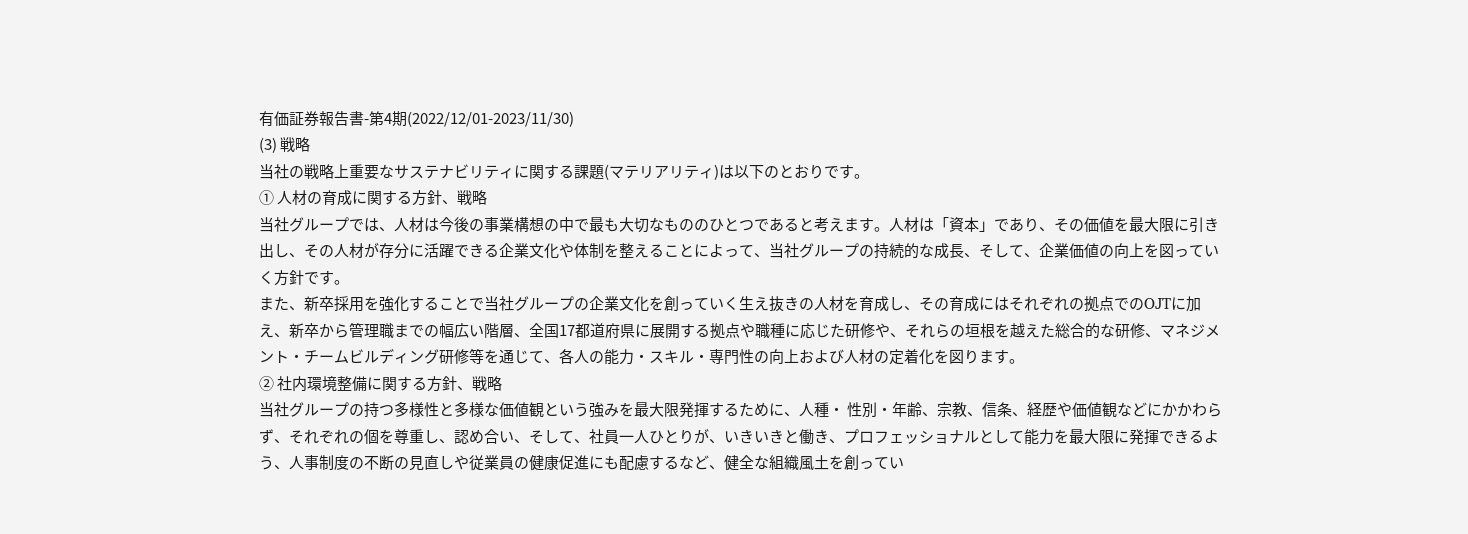有価証券報告書-第4期(2022/12/01-2023/11/30)
(3) 戦略
当社の戦略上重要なサステナビリティに関する課題(マテリアリティ)は以下のとおりです。
① 人材の育成に関する方針、戦略
当社グループでは、人材は今後の事業構想の中で最も大切なもののひとつであると考えます。人材は「資本」であり、その価値を最大限に引き出し、その人材が存分に活躍できる企業文化や体制を整えることによって、当社グループの持続的な成長、そして、企業価値の向上を図っていく方針です。
また、新卒採用を強化することで当社グループの企業文化を創っていく生え抜きの人材を育成し、その育成にはそれぞれの拠点でのOJTに加え、新卒から管理職までの幅広い階層、全国17都道府県に展開する拠点や職種に応じた研修や、それらの垣根を越えた総合的な研修、マネジメント・チームビルディング研修等を通じて、各人の能力・スキル・専門性の向上および人材の定着化を図ります。
② 社内環境整備に関する方針、戦略
当社グループの持つ多様性と多様な価値観という強みを最大限発揮するために、人種・ 性別・年齢、宗教、信条、経歴や価値観などにかかわらず、それぞれの個を尊重し、認め合い、そして、社員一人ひとりが、いきいきと働き、プロフェッショナルとして能力を最大限に発揮できるよう、人事制度の不断の見直しや従業員の健康促進にも配慮するなど、健全な組織風土を創ってい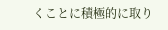くことに積極的に取り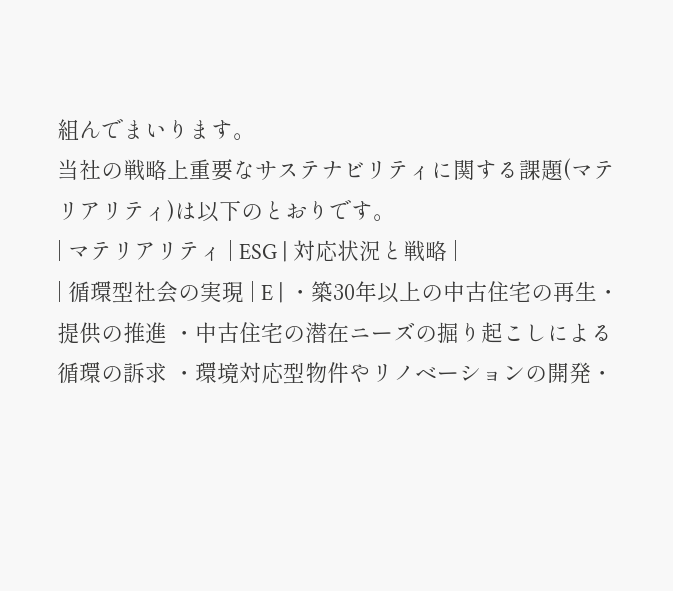組んでまいります。
当社の戦略上重要なサステナビリティに関する課題(マテリアリティ)は以下のとおりです。
| マテリアリティ | ESG | 対応状況と戦略 |
| 循環型社会の実現 | E | ・築30年以上の中古住宅の再生・提供の推進 ・中古住宅の潜在ニーズの掘り起こしによる循環の訴求 ・環境対応型物件やリノベーションの開発・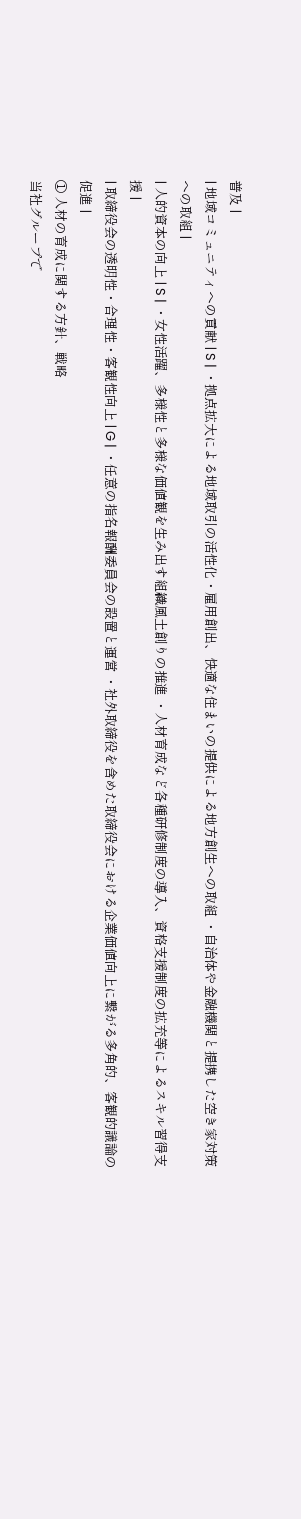普及 |
| 地域コミュニティへの貢献 | S | ・拠点拡大による地域取引の活性化・雇用創出、快適な住まいの提供による地方創生への取組 ・自治体や金融機関と提携した空き家対策への取組 |
| 人的資本の向上 | S | ・女性活躍、多様性と多様な価値観を生み出す組織風土創りの推進 ・人材育成など各種研修制度の導入、資格支援制度の拡充等によるスキル習得支援 |
| 取締役会の透明性・合理性・客観性向上 | G | ・任意の指名報酬委員会の設置と運営 ・社外取締役を含めた取締役会における企業価値向上に繋がる多角的、客観的議論の促進 |
① 人材の育成に関する方針、戦略
当社グループで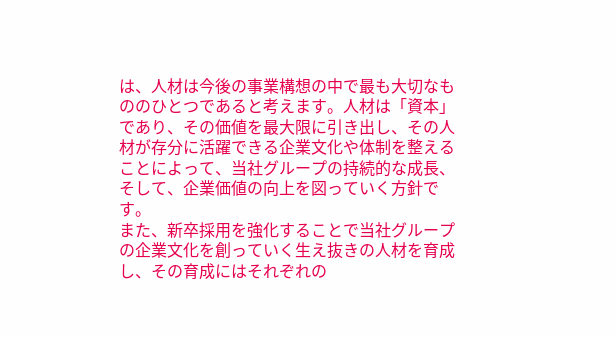は、人材は今後の事業構想の中で最も大切なもののひとつであると考えます。人材は「資本」であり、その価値を最大限に引き出し、その人材が存分に活躍できる企業文化や体制を整えることによって、当社グループの持続的な成長、そして、企業価値の向上を図っていく方針です。
また、新卒採用を強化することで当社グループの企業文化を創っていく生え抜きの人材を育成し、その育成にはそれぞれの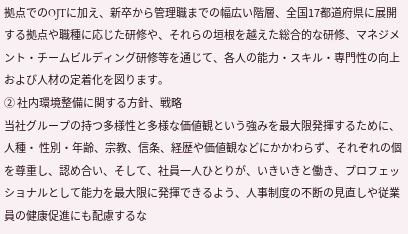拠点でのOJTに加え、新卒から管理職までの幅広い階層、全国17都道府県に展開する拠点や職種に応じた研修や、それらの垣根を越えた総合的な研修、マネジメント・チームビルディング研修等を通じて、各人の能力・スキル・専門性の向上および人材の定着化を図ります。
② 社内環境整備に関する方針、戦略
当社グループの持つ多様性と多様な価値観という強みを最大限発揮するために、人種・ 性別・年齢、宗教、信条、経歴や価値観などにかかわらず、それぞれの個を尊重し、認め合い、そして、社員一人ひとりが、いきいきと働き、プロフェッショナルとして能力を最大限に発揮できるよう、人事制度の不断の見直しや従業員の健康促進にも配慮するな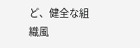ど、健全な組織風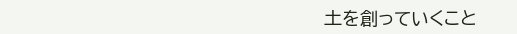土を創っていくこと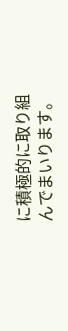に積極的に取り組んでまいります。